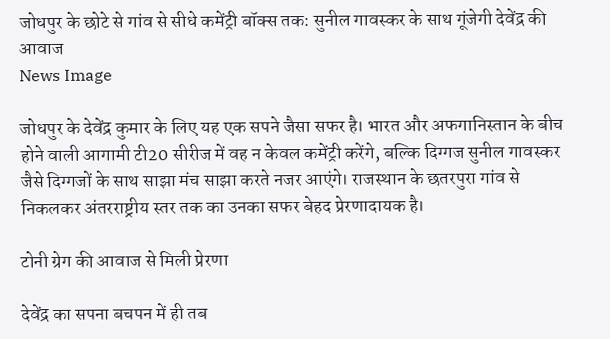जोधपुर के छोटे से गांव से सीधे कमेंट्री बॉक्स तक: सुनील गावस्कर के साथ गूंजेगी देवेंद्र की आवाज
News Image

जोधपुर के देवेंद्र कुमार के लिए यह एक सपने जैसा सफर है। भारत और अफगानिस्तान के बीच होने वाली आगामी टी20 सीरीज में वह न केवल कमेंट्री करेंगे, बल्कि दिग्गज सुनील गावस्कर जैसे दिग्गजों के साथ साझा मंच साझा करते नजर आएंगे। राजस्थान के छतरपुरा गांव से निकलकर अंतरराष्ट्रीय स्तर तक का उनका सफर बेहद प्रेरणादायक है।

टोनी ग्रेग की आवाज से मिली प्रेरणा

देवेंद्र का सपना बचपन में ही तब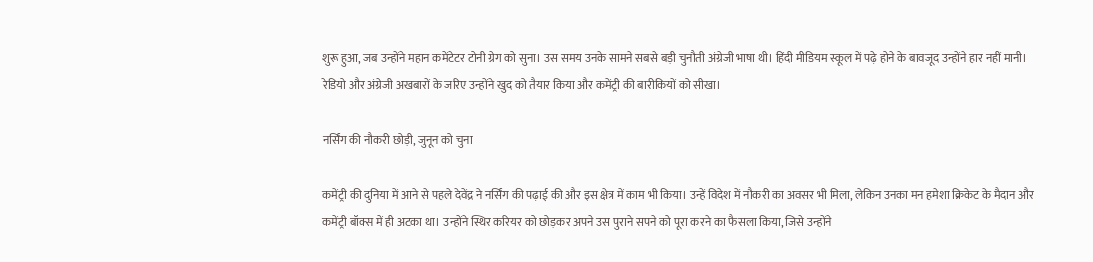शुरू हुआ, जब उन्होंने महान कमेंटेटर टोनी ग्रेग को सुना। उस समय उनके सामने सबसे बड़ी चुनौती अंग्रेजी भाषा थी। हिंदी मीडियम स्कूल में पढ़े होने के बावजूद उन्होंने हार नहीं मानी। रेडियो और अंग्रेजी अखबारों के जरिए उन्होंने खुद को तैयार किया और कमेंट्री की बारीकियों को सीखा।

नर्सिंग की नौकरी छोड़ी, जुनून को चुना

कमेंट्री की दुनिया में आने से पहले देवेंद्र ने नर्सिंग की पढ़ाई की और इस क्षेत्र में काम भी किया। उन्हें विदेश में नौकरी का अवसर भी मिला, लेकिन उनका मन हमेशा क्रिकेट के मैदान और कमेंट्री बॉक्स में ही अटका था। उन्होंने स्थिर करियर को छोड़कर अपने उस पुराने सपने को पूरा करने का फैसला किया, जिसे उन्होंने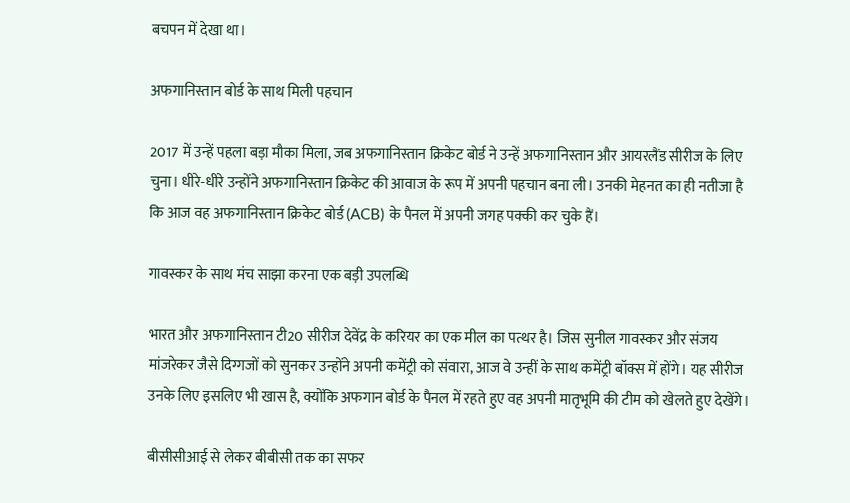बचपन में देखा था।

अफगानिस्तान बोर्ड के साथ मिली पहचान

2017 में उन्हें पहला बड़ा मौका मिला, जब अफगानिस्तान क्रिकेट बोर्ड ने उन्हें अफगानिस्तान और आयरलैंड सीरीज के लिए चुना। धीरे-धीरे उन्होंने अफगानिस्तान क्रिकेट की आवाज के रूप में अपनी पहचान बना ली। उनकी मेहनत का ही नतीजा है कि आज वह अफगानिस्तान क्रिकेट बोर्ड (ACB) के पैनल में अपनी जगह पक्की कर चुके हैं।

गावस्कर के साथ मंच साझा करना एक बड़ी उपलब्धि

भारत और अफगानिस्तान टी20 सीरीज देवेंद्र के करियर का एक मील का पत्थर है। जिस सुनील गावस्कर और संजय मांजरेकर जैसे दिग्गजों को सुनकर उन्होंने अपनी कमेंट्री को संवारा, आज वे उन्हीं के साथ कमेंट्री बॉक्स में होंगे। यह सीरीज उनके लिए इसलिए भी खास है, क्योंकि अफगान बोर्ड के पैनल में रहते हुए वह अपनी मातृभूमि की टीम को खेलते हुए देखेंगे।

बीसीसीआई से लेकर बीबीसी तक का सफर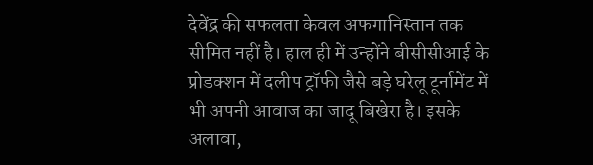देवेंद्र की सफलता केवल अफगानिस्तान तक सीमित नहीं है। हाल ही में उन्होंने बीसीसीआई के प्रोडक्शन में दलीप ट्रॉफी जैसे बड़े घरेलू टूर्नामेंट में भी अपनी आवाज का जादू बिखेरा है। इसके अलावा,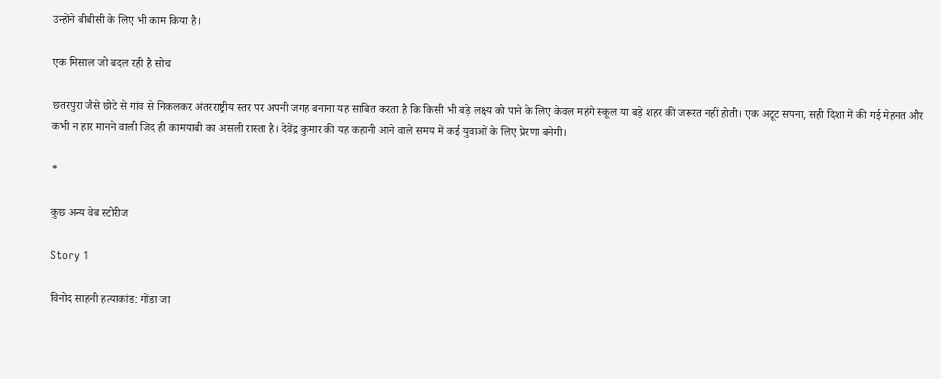उन्होंने बीबीसी के लिए भी काम किया है।

एक मिसाल जो बदल रही है सोच

छतरपुरा जैसे छोटे से गांव से निकलकर अंतरराष्ट्रीय स्तर पर अपनी जगह बनाना यह साबित करता है कि किसी भी बड़े लक्ष्य को पाने के लिए केवल महंगे स्कूल या बड़े शहर की जरूरत नहीं होती। एक अटूट सपना, सही दिशा में की गई मेहनत और कभी न हार मानने वाली जिद ही कामयाबी का असली रास्ता है। देवेंद्र कुमार की यह कहानी आने वाले समय में कई युवाओं के लिए प्रेरणा बनेगी।

*

कुछ अन्य वेब स्टोरीज

Story 1

विनोद साहनी हत्याकांड: गोंडा जा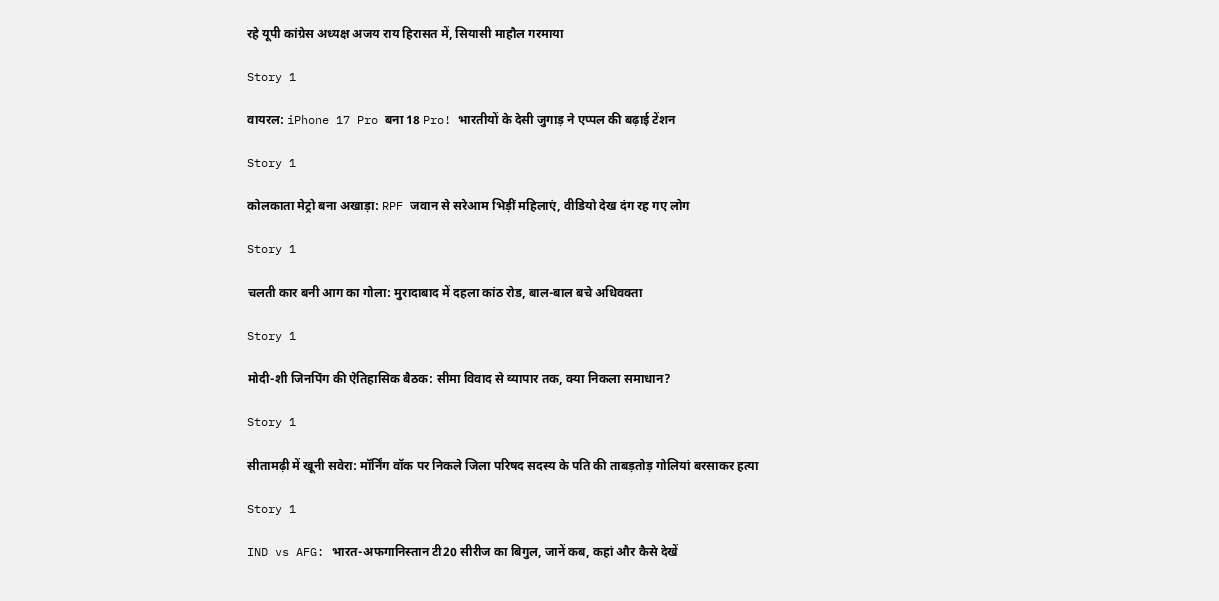रहे यूपी कांग्रेस अध्यक्ष अजय राय हिरासत में, सियासी माहौल गरमाया

Story 1

वायरल: iPhone 17 Pro बना 18 Pro! भारतीयों के देसी जुगाड़ ने एप्पल की बढ़ाई टेंशन

Story 1

कोलकाता मेट्रो बना अखाड़ा: RPF जवान से सरेआम भिड़ीं महिलाएं, वीडियो देख दंग रह गए लोग

Story 1

चलती कार बनी आग का गोला: मुरादाबाद में दहला कांठ रोड, बाल-बाल बचे अधिवक्ता

Story 1

मोदी-शी जिनपिंग की ऐतिहासिक बैठक: सीमा विवाद से व्यापार तक, क्या निकला समाधान?

Story 1

सीतामढ़ी में खूनी सवेरा: मॉर्निंग वॉक पर निकले जिला परिषद सदस्य के पति की ताबड़तोड़ गोलियां बरसाकर हत्या

Story 1

IND vs AFG: भारत-अफगानिस्तान टी20 सीरीज का बिगुल, जानें कब, कहां और कैसे देखें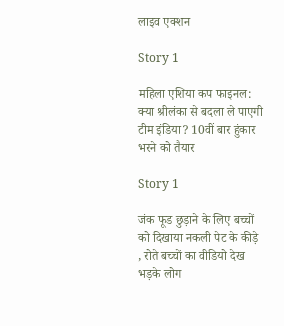लाइव एक्शन

Story 1

महिला एशिया कप फाइनल: क्या श्रीलंका से बदला ले पाएगी टीम इंडिया? 10वीं बार हुंकार भरने को तैयार

Story 1

जंक फूड छुड़ाने के लिए बच्चों को दिखाया नकली पेट के कीड़े , रोते बच्चों का वीडियो देख भड़के लोग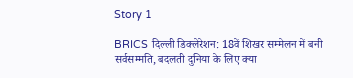Story 1

BRICS दिल्ली डिक्लेरेशन: 18वें शिखर सम्मेलन में बनी सर्वसम्मति, बदलती दुनिया के लिए क्या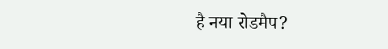है नया रोडमैप?